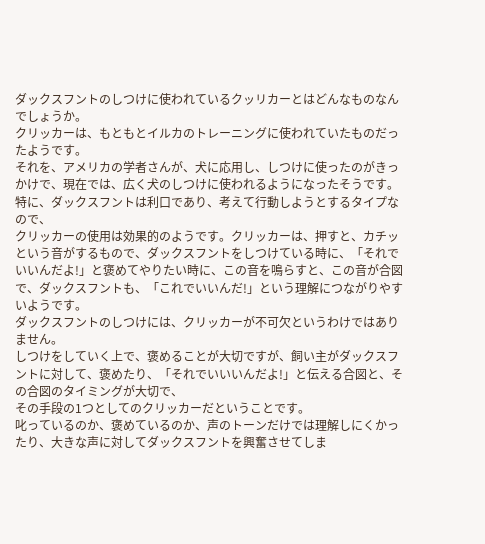ダックスフントのしつけに使われているクッリカーとはどんなものなんでしょうか。
クリッカーは、もともとイルカのトレーニングに使われていたものだったようです。
それを、アメリカの学者さんが、犬に応用し、しつけに使ったのがきっかけで、現在では、広く犬のしつけに使われるようになったそうです。
特に、ダックスフントは利口であり、考えて行動しようとするタイプなので、
クリッカーの使用は効果的のようです。クリッカーは、押すと、カチッという音がするもので、ダックスフントをしつけている時に、「それでいいんだよ!」と褒めてやりたい時に、この音を鳴らすと、この音が合図で、ダックスフントも、「これでいいんだ!」という理解につながりやすいようです。
ダックスフントのしつけには、クリッカーが不可欠というわけではありません。
しつけをしていく上で、褒めることが大切ですが、飼い主がダックスフントに対して、褒めたり、「それでいいいんだよ!」と伝える合図と、その合図のタイミングが大切で、
その手段の1つとしてのクリッカーだということです。
叱っているのか、褒めているのか、声のトーンだけでは理解しにくかったり、大きな声に対してダックスフントを興奮させてしま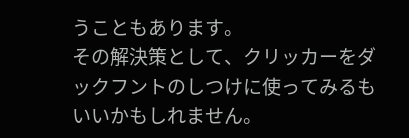うこともあります。
その解決策として、クリッカーをダックフントのしつけに使ってみるもいいかもしれません。